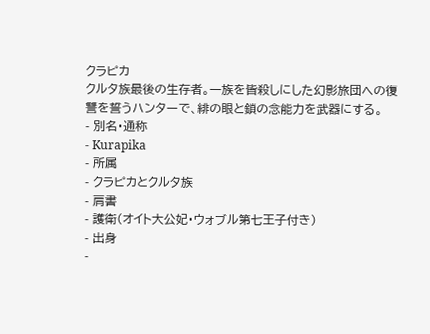クラピカ
クルタ族最後の生存者。一族を皆殺しにした幻影旅団への復讐を誓うハンターで、緋の眼と鎖の念能力を武器にする。
- 別名・通称
- Kurapika
- 所属
- クラピカとクルタ族
- 肩書
- 護衛(オイト大公妃・ウォブル第七王子付き)
- 出身
-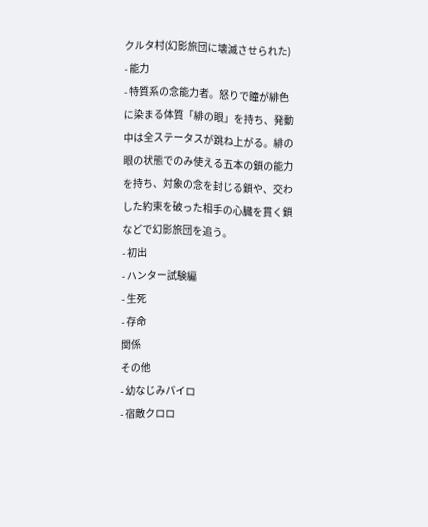クルタ村(幻影旅団に壊滅させられた)
- 能力
- 特質系の念能力者。怒りで瞳が緋色に染まる体質「緋の眼」を持ち、発動中は全ステータスが跳ね上がる。緋の眼の状態でのみ使える五本の鎖の能力を持ち、対象の念を封じる鎖や、交わした約束を破った相手の心臓を貫く鎖などで幻影旅団を追う。
- 初出
- ハンター試験編
- 生死
- 存命
関係
その他
- 幼なじみパイロ
- 宿敵クロロ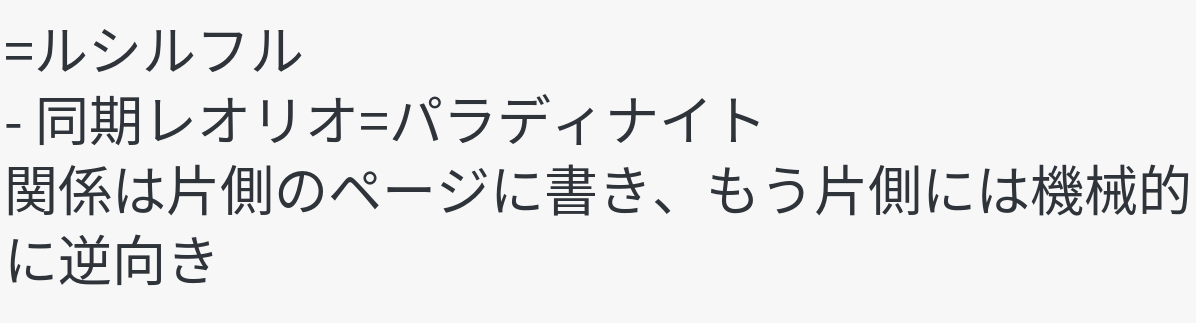=ルシルフル
- 同期レオリオ=パラディナイト
関係は片側のページに書き、もう片側には機械的に逆向き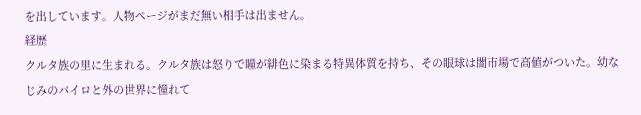を出しています。人物ページがまだ無い相手は出ません。
経歴
クルタ族の里に生まれる。クルタ族は怒りで瞳が緋色に染まる特異体質を持ち、その眼球は闇市場で高値がついた。幼なじみのパイロと外の世界に憧れて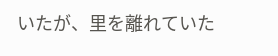いたが、里を離れていた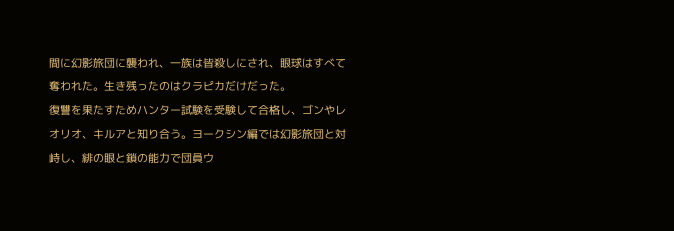間に幻影旅団に襲われ、一族は皆殺しにされ、眼球はすべて奪われた。生き残ったのはクラピカだけだった。
復讐を果たすためハンター試験を受験して合格し、ゴンやレオリオ、キルアと知り合う。ヨークシン編では幻影旅団と対峙し、緋の眼と鎖の能力で団員ウ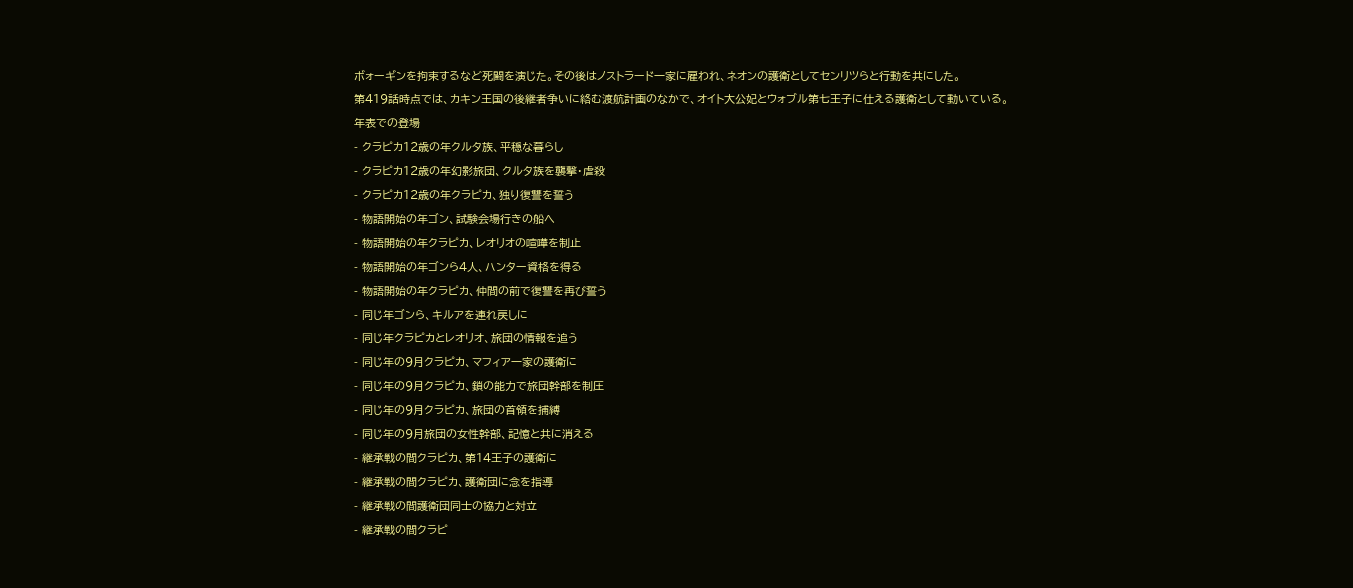ボォーギンを拘束するなど死闘を演じた。その後はノストラード一家に雇われ、ネオンの護衛としてセンリツらと行動を共にした。
第419話時点では、カキン王国の後継者争いに絡む渡航計画のなかで、オイト大公妃とウォブル第七王子に仕える護衛として動いている。
年表での登場
- クラピカ12歳の年クルタ族、平穏な暮らし
- クラピカ12歳の年幻影旅団、クルタ族を襲撃・虐殺
- クラピカ12歳の年クラピカ、独り復讐を誓う
- 物語開始の年ゴン、試験会場行きの船へ
- 物語開始の年クラピカ、レオリオの喧嘩を制止
- 物語開始の年ゴンら4人、ハンター資格を得る
- 物語開始の年クラピカ、仲間の前で復讐を再び誓う
- 同じ年ゴンら、キルアを連れ戻しに
- 同じ年クラピカとレオリオ、旅団の情報を追う
- 同じ年の9月クラピカ、マフィア一家の護衛に
- 同じ年の9月クラピカ、鎖の能力で旅団幹部を制圧
- 同じ年の9月クラピカ、旅団の首領を捕縛
- 同じ年の9月旅団の女性幹部、記憶と共に消える
- 継承戦の間クラピカ、第14王子の護衛に
- 継承戦の間クラピカ、護衛団に念を指導
- 継承戦の間護衛団同士の協力と対立
- 継承戦の間クラピ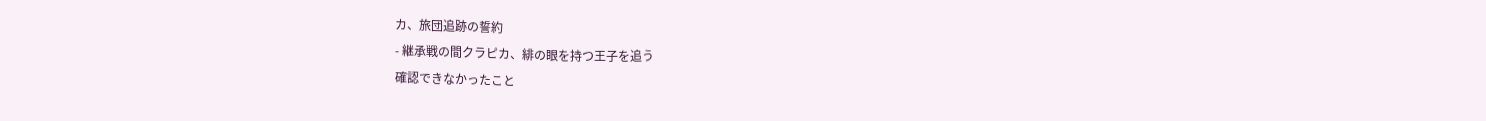カ、旅団追跡の誓約
- 継承戦の間クラピカ、緋の眼を持つ王子を追う
確認できなかったこと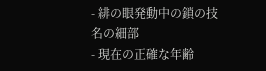- 緋の眼発動中の鎖の技名の細部
- 現在の正確な年齢